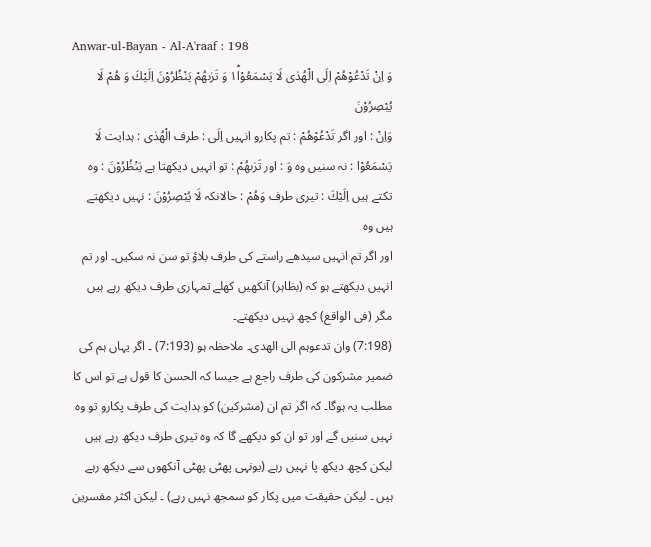Anwar-ul-Bayan - Al-A'raaf : 198
وَ اِنْ تَدْعُوْهُمْ اِلَى الْهُدٰى لَا یَسْمَعُوْا١ؕ وَ تَرٰىهُمْ یَنْظُرُوْنَ اِلَیْكَ وَ هُمْ لَا یُبْصِرُوْنَ
وَاِنْ : اور اگر تَدْعُوْهُمْ : تم پکارو انہیں اِلَى : طرف الْهُدٰى : ہدایت لَا يَسْمَعُوْا : نہ سنیں وہ وَ : اور تَرٰىهُمْ : تو انہیں دیکھتا ہے يَنْظُرُوْنَ : وہ تکتے ہیں اِلَيْكَ : تیری طرف وَهُمْ : حالانکہ لَا يُبْصِرُوْنَ : نہیں دیکھتے ہیں وہ
اور اگر تم انہیں سیدھے راستے کی طرف بلاؤ تو سن نہ سکیں۔ اور تم انہیں دیکھتے ہو کہ (بظاہر) آنکھیں کھلے تمہاری طرف دیکھ رہے ہیں مگر (فی الواقع) کچھ نہیں دیکھتے۔
(7:198) وان تدعوہم الی الھدی۔ ملاحظہ ہو (7:193) ۔ اگر یہاں ہم کی ضمیر مشرکون کی طرف راجع ہے جیسا کہ الحسن کا قول ہے تو اس کا مطلب یہ ہوگا۔ کہ اگر تم ان (مشرکین) کو ہدایت کی طرف پکارو تو وہ نہیں سنیں گے اور تو ان کو دیکھے گا کہ وہ تیری طرف دیکھ رہے ہیں لیکن کچھ دیکھ پا نہیں رہے (یونہی پھٹی پھٹی آنکھوں سے دیکھ رہے ہیں ۔ لیکن حقیقت میں پکار کو سمجھ نہیں رہے) ۔ لیکن اکثر مفسرین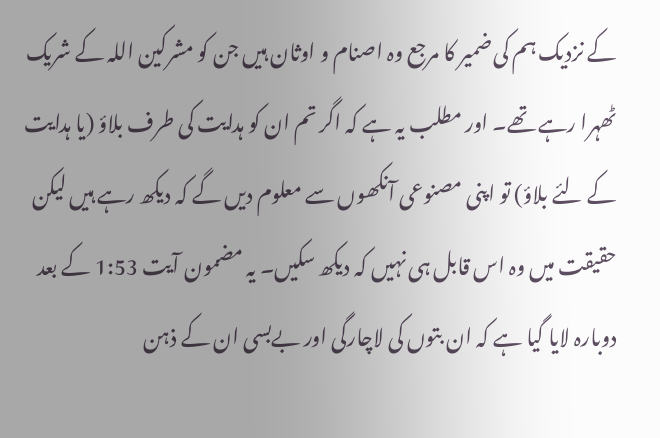کے نزدیک ہم کی ضمیر کا مرجع وہ اصنام و اوثان ہیں جن کو مشرکین اللہ کے شریک ٹھہرا رہے تھے۔ اور مطلب یہ ہے کہ اگر تم ان کو ہدایت کی طرف بلاؤ (یا ہدایت کے لئے بلاؤ) تو اپنی مصنوعی آنکھوں سے معلوم دیں گے کہ دیکھ رہے ہیں لیکن حقیقت میں وہ اس قابل ہی نہیں کہ دیکھ سکیں۔ یہ مضمون آیت 1:53 کے بعد دوبارہ لایا گیا ہے کہ ان بتوں کی لاچارگی اور بےبسی ان کے ذہن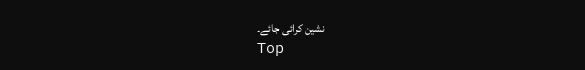نشین کرائی جائے۔
Top